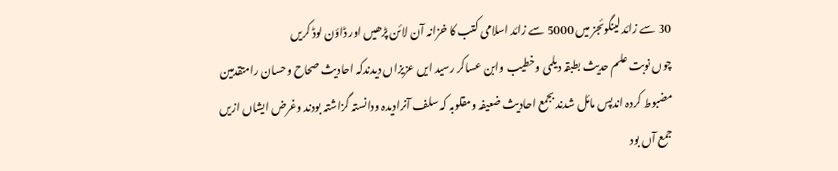30 سے زائد لینگوئجز میں 5000 سے زائد اسلامی کتب کا خزانہ آن لائن پڑھیں اور ڈاؤن لوڈ کریں
چوں نوبت علم حدیث بطبقہ دیلمی وخطیب وابن عساکر رسید ایں عزیزاں دیدندکہ احادیث صحاح وحسان رامتقدمین مضبوط کردہ اندپس مائل شدند بجمع احادیث ضعیفہ ومقلوبہ کہ سلف آنرادیدہ ودانستہ گزاشتہ بودند وغرض ایشاں ازیں جمع آں بود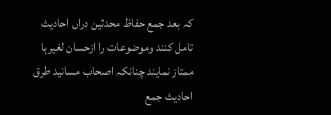کہ بعد جمع حفاظ محدثین دراں احادیث تامل کنند وموضوعات را ازحسان لغیرہا ممتاز نمایند چنانکہ اصحاب مسانید طرق احادیث جمع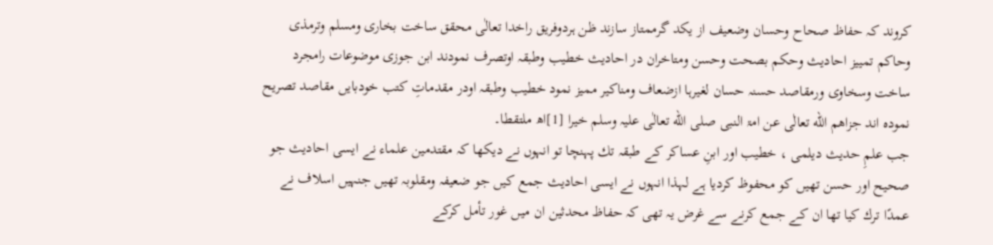کروند کہ حفاظ صحاح وحسان وضعیف از یکد گرممتاز سازند ظن ہردوفریق راخدا تعالٰی محقق ساخت بخاری ومسلم وترمذی وحاکم تمییز احادیث وحکم بصحت وحسن ومتاخران در احادیث خطیب وطبقہ اوتصرف نمودند ابن جوزی موضوعات رامجرد ساخت وسخاوی ورمقاصد حسنہ حسان لغیرہا ازضعاف ومناکیر ممیز نمود خطیب وطبقہ اودر مقدماتِ کتب خودبایں مقاصد تصریح نمودہ اند جزاھم الله تعالٰی عن امۃ النبی صلی الله تعالٰی علیہ وسلم خیرا [1]اھ ملتقطا۔
جب علمِ حدیث دیلمی ، خطیب اور ابنِ عساکر کے طبقہ تك پہنچا تو انہوں نے دیکھا کہ مقتدمین علماء نے ایسی احادیث جو صحیح اور حسن تھیں کو محفوظ کردیا ہے لہذا انہوں نے ایسی احادیث جمع کیں جو ضعیفہ ومقلوبہ تھیں جنہیں اسلاف نے عمدًا ترك کیا تھا ان کے جمع کرنے سے غرض یہ تھی کہ حفاظ محدثین ان میں غور تأمل کرکے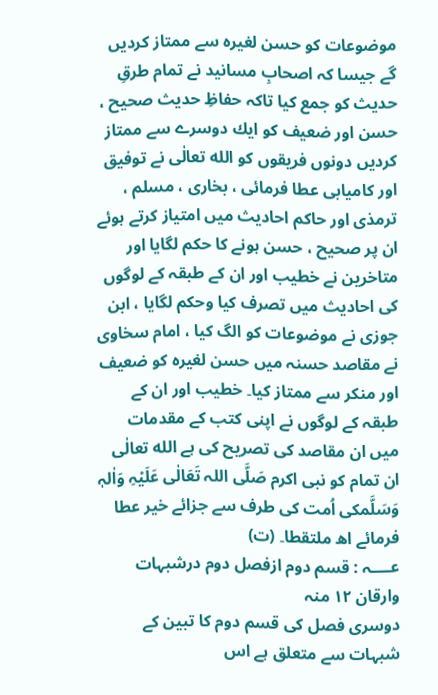موضوعات کو حسن لغیرہ سے ممتاز کردیں گے جیسا کہ اصحابِ مسانید نے تمام طرقِ حدیث کو جمع کیا تاکہ حفاظِ حدیث صحیح ، حسن اور ضعیف کو ایك دوسرے سے ممتاز کردیں دونوں فریقوں کو الله تعالٰی نے توفیق اور کامیابی عطا فرمائی ، بخاری ، مسلم ، ترمذی اور حاکم احادیث میں امتیاز کرتے ہوئے ان پر صحیح ، حسن ہونے کا حکم لگایا اور متاخرین نے خطیب اور ان کے طبقہ کے لوگوں کی احادیث میں تصرف کیا وحکم لگایا ، ابن جوزی نے موضوعات کو الگ کیا ، امام سخاوی نے مقاصد حسنہ میں حسن لغیرہ کو ضعیف اور منکر سے ممتاز کیا۔ خطیب اور ان کے طبقہ کے لوگوں نے اپنی کتب کے مقدمات میں ان مقاصد کی تصریح کی ہے الله تعالٰی ان تمام کو نبی اکرم صَلَّی اللہ تَعَالٰی عَلَیْہِ وَاٰلہٖ وَسَلَّمکی اُمت کی طرف سے جزائے خیر عطا فرمائے اھ ملتقطا۔ (ت)
عــــہ : قسم دوم ازفصل دوم درشبہات وارقان ۱۲ منہ
دوسری فصل کی قسم دوم کا تبین کے شبہات سے متعلق ہے اس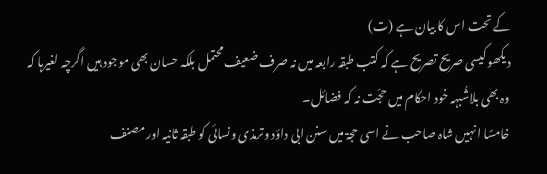کے تحت اس کا بیان ہے (ت)
دیکھو کیسی صریح تصریح ہے کہ کتب طبقہ رابعہ میں نہ صرف ضعیف محتمل بلکہ حسان بھی موجود ہیں اگرچہ لغیرہا کہ وہ بھی بلاشُبہہ خود احکام میں حجّت نہ کہ فضائل۔
خامسًا انہیں شاہ صاحب نے اسی حجۃ میں سنن ابی داؤد وترمذی ونسائی کو طبقہ ثانیہ اور مصنف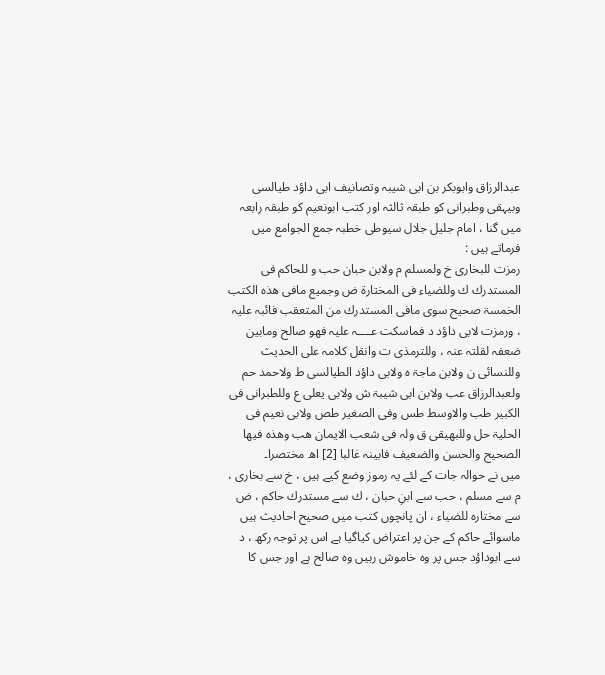عبدالرزاق وابوبکر بن ابی شیبہ وتصانیف ابی داؤد طیالسی وبیہقی وطبرانی کو طبقہ ثالثہ اور کتب ابونعیم کو طبقہ رابعہ میں گنا ، امام جلیل جلال سیوطی خطبہ جمع الجوامع میں فرماتے ہیں :
رمزت للبخاری خ ولمسلم م ولابن حبان حب و للحاکم فی المستدرك ك وللضیاء فی المختارۃ ض وجمیع مافی ھذہ الکتب الخمسۃ صحیح سوی مافی المستدرك من المتعقب فائبہ علیہ ، ورمزت لابی داؤد د فماسکت عــــہ علیہ فھو صالح ومابین ضعفہ لقلتہ عنہ ، وللترمذی ت وانقل کلامہ علی الحدیث وللنسائی ن ولابن ماجۃ ہ ولابی داؤد الطیالسی ط ولاحمد حم ولعبدالرزاق عب ولابن ابی شیبۃ ش ولابی یعلی ع وللطبرانی فی الکبیر طب والاوسط طس وفی الصغیر طص ولابی نعیم فی الحلیۃ حل وللبھیقی ق ولہ فی شعب الایمان ھب وھذہ فیھا الصحیح والحسن والضعیف فابینہ غالبا [2] اھ مختصرا۔
میں نے حوالہ جات کے لئے یہ رموز وضع کیے ہیں ، خ سے بخاری ، م سے مسلم ، حب سے ابنِ حبان ، ك سے مستدرك حاکم ، ض سے مختارہ للضیاء ، ان پانچوں کتب میں صحیح احادیث ہیں ماسوائے حاکم کے جن پر اعتراض کیاگیا ہے اس پر توجہ رکھ ، د سے ابوداؤد جس پر وہ خاموش رہیں وہ صالح ہے اور جس کا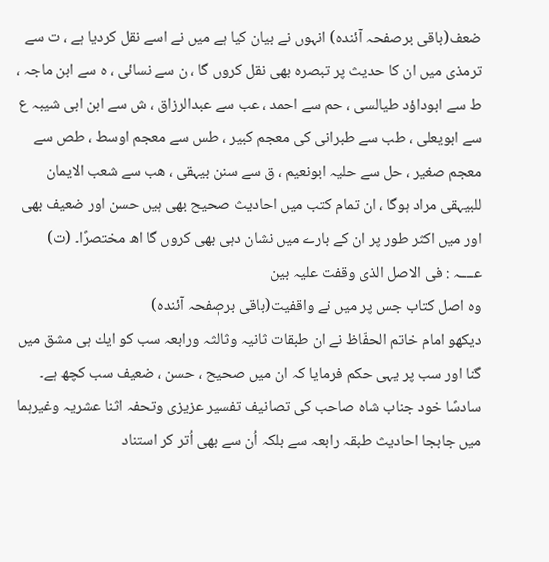ضعف(باقی برصفحہ آئندہ) انہوں نے بیان کیا ہے میں نے اسے نقل کردیا ہے ، ت سے ترمذی میں ان کا حدیث پر تبصرہ بھی نقل کروں گا ، ن سے نسائی ، ہ سے ابن ماجہ ، ط سے ابوداؤد طیالسی ، حم سے احمد ، عب سے عبدالرزاق ، ش سے ابن ابی شیبہ ع سے ابویعلی ، طب سے طبرانی کی معجم کبیر ، طس سے معجم اوسط ، طص سے معجم صغیر ، حل سے حلیہ ابونعیم ، ق سے سنن بیہقی ، ھب سے شعب الایمان للبیہقی مراد ہوگا ، ان تمام کتب میں احادیث صحیح بھی ہیں حسن اور ضعیف بھی اور میں اکثر طور پر ان کے بارے میں نشان دہی بھی کروں گا اھ مختصرًا۔ (ت)
عــــہ : فی الاصل الذی وقفت علیہ بین
وہ اصل کتاب جس پر میں نے واقفیت(باقی برصٖفحہ آئندہ)
دیکھو امام خاتم الحفّاظ نے ان طبقات ثانیہ وثالثہ ورابعہ سب کو ایك ہی مشق میں گنا اور سب پر یہی حکم فرمایا کہ ان میں صحیح ، حسن ، ضعیف سب کچھ ہے۔
سادسًا خود جناب شاہ صاحب کی تصانیف تفسیر عزیزی وتحفہ اثنا عشریہ وغیرہما میں جابجا احادیث طبقہ رابعہ سے بلکہ اُن سے بھی اُتر کر استناد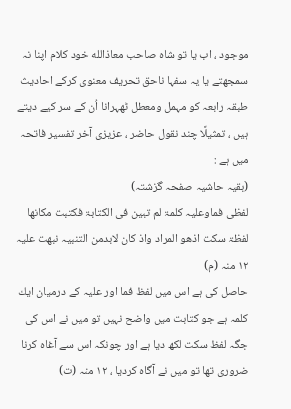موجود ، اب یا تو شاہ صاحب معاذالله خود کلام اپنا نہ سمجھتے یا یہ سفہا ناحق تحریف معنوی کرکے احادیث طبقہ رابعہ کو مہمل ومعطل ٹھہرانا اُن کے سر کیے دیتے ہیں ، تمثیلًا چند نقول حاضر ، عزیزی آخر تفسیر فاتحہ میں ہے :
(بقیہ حاشیہ صفحہ گزشتہ)
لفظی فماوعلیہ کلمۃ لم تبین فی الکتابۃ فکتبت مکانھا لفظۃ سکت اذھو المراد واذ کان لابدمن التنبیہ نبھت علیہ ۱۲ منہ (م)
حاصل کی ہے اس میں لفظ فما اور علیہ کے درمیان ایك کلمہ ہے جو کتابت میں واضح نہیں تو میں نے اس کی جگہ لفظ سکت لکھ دیا ہے اور چونکہ اس سے آغاہ کرنا ضروری تھا تو میں نے آگاہ کردیا ، ۱۲ منہ (ت)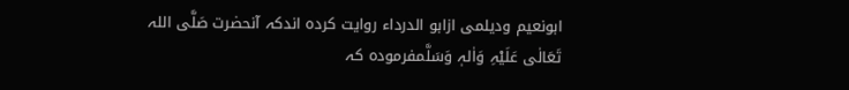ابونعیم ودیلمی ازابو الدرداء روایت کردہ اندکہ آنحضرت صَلَّی اللہ تَعَالٰی عَلَیْہِ وَاٰلہٖ وَسَلَّمفرمودہ کہ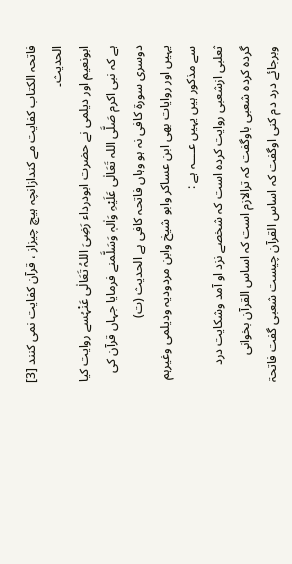فاتحہ الکتاب کفایت مے کندازانچہ ہیچ چیزاز ، قرآن کفایت نمی کنند [3] الحدیث۔
ابونعیم اور دیلمی نے حضرت ابودرداء رَضِیَ اللہُ تَعَالٰی عَنْہُسے روایت کیا ہے کہ نبی اکرم صَلَّی اللہ تَعَالٰی عَلَیْہِ وَاٰلہٖ وَسَلَّمنے فرمایا جہاں قرآن کی دوسری سورۃ کافی نہ ہو وہاں فاتحہ کافی ہے الحدیث (ت)
یہیں اور روایات بھی ابن عساکر وابو شیخ وابن مردودیہ ودیلمی وغیرہم سے مذکور ہیں یہیں عــــہ ہے :
ثعلبی ازشعبی روایت کردہ است کہ شخصے نزد او آمد وشکایت درد گردہ کردہ شعبی باوگفت کہ ترالازم است کہ اساس القرآن بخوانی وبرجائے درد دم کنی اوگفت کہ اساس القرآن چیست شعبی گفت فاتحۃ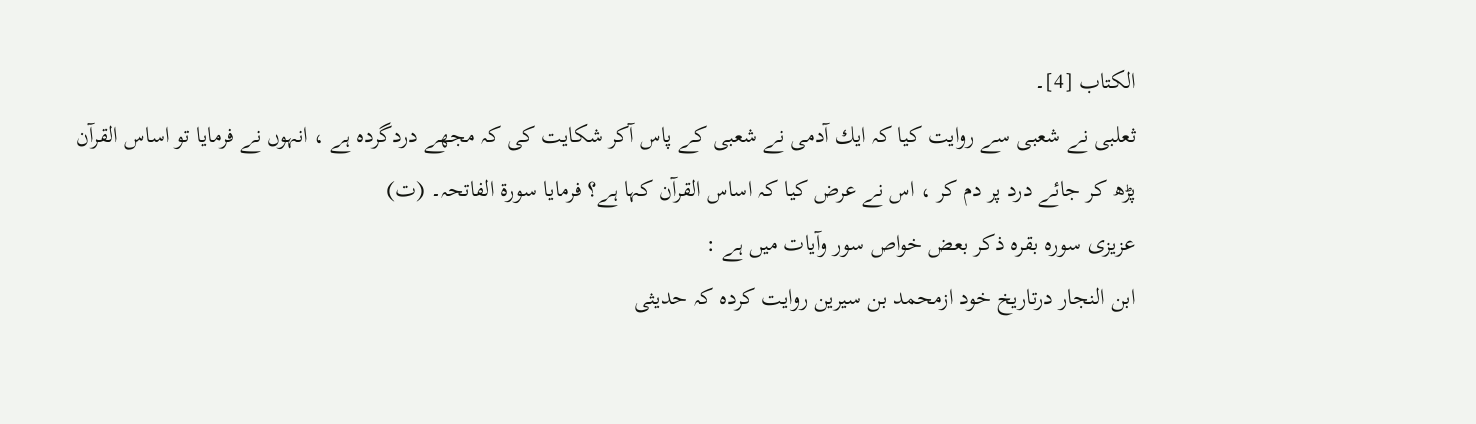الکتاب [4]۔
ثعلبی نے شعبی سے روایت کیا کہ ایك آدمی نے شعبی کے پاس آکر شکایت کی کہ مجھے دردگردہ ہے ، انہوں نے فرمایا تو اساس القرآن پڑھ کر جائے درد پر دم کر ، اس نے عرض کیا کہ اساس القرآن کہا ہے؟ فرمایا سورۃ الفاتحہ۔ (ت)
عزیزی سورہ بقرہ ذکر بعض خواص سور وآیات میں ہے :
ابن النجار درتاریخ خود ازمحمد بن سیرین روایت کردہ کہ حدیثی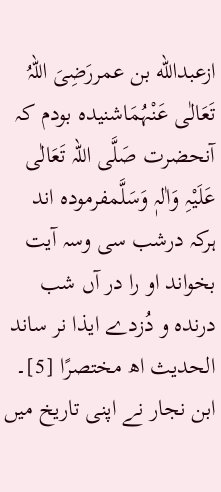ازعبدالله بن عمررَضِیَ اللہُ تَعَالٰی عَنْہُمَاشنیدہ بودم کہ آنحضرت صَلَّی اللہ تَعَالٰی عَلَیْہِ وَاٰلہٖ وَسَلَّمفرمودہ اند ہرکہ درشب سی وسہ آیت بخواند او را در آں شب درندہ و دُزدے ایذا نر ساند الحدیث اھ مختصرًا [5]۔
ابن نجار نے اپنی تاریخ میں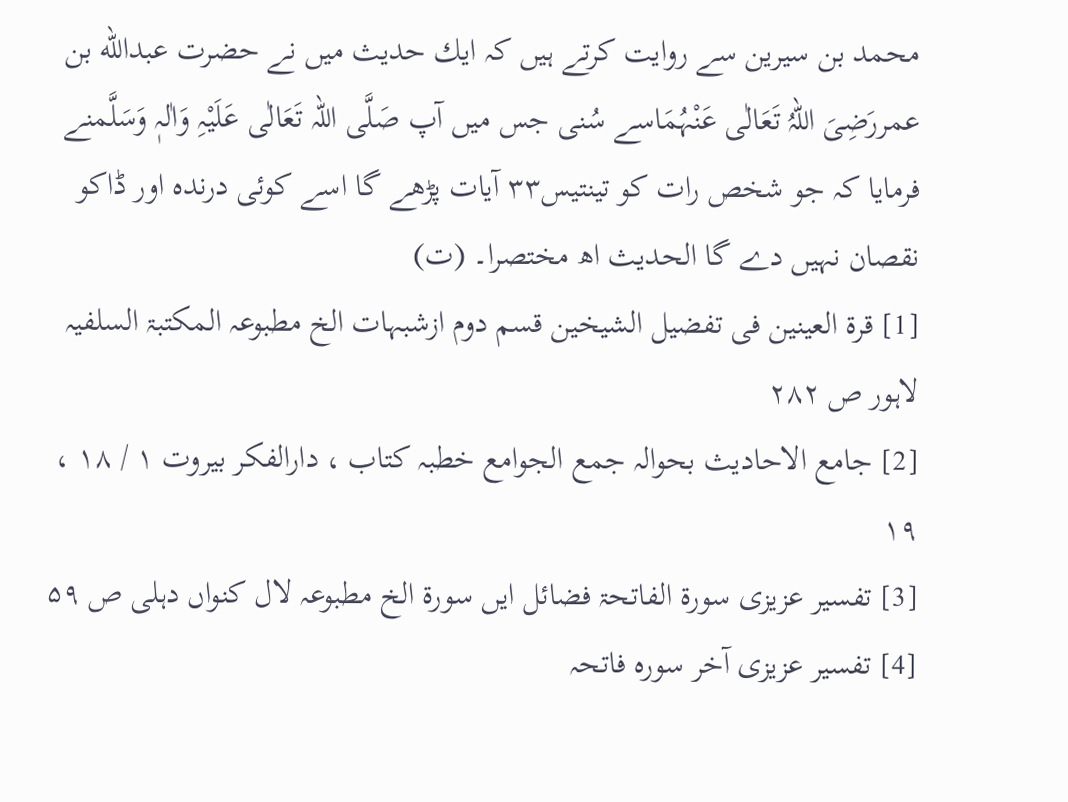محمد بن سیرین سے روایت کرتے ہیں کہ ایك حدیث میں نے حضرت عبدالله بن عمررَضِیَ اللہُ تَعَالٰی عَنْہُمَاسے سُنی جس میں آپ صَلَّی اللہ تَعَالٰی عَلَیْہِ وَاٰلہٖ وَسَلَّمنے فرمایا کہ جو شخص رات کو تینتیس۳۳ آیات پڑھے گا اسے کوئی درندہ اور ڈاکو نقصان نہیں دے گا الحدیث اھ مختصرا۔ (ت)
[1] قرۃ العینین فی تفضیل الشیخین قسم دوم ازشبہات الخ مطبوعہ المکتبۃ السلفیہ لاہور ص ۲۸۲
[2] جامع الاحادیث بحوالہ جمع الجوامع خطبہ کتاب ، دارالفکر بیروت ۱ / ۱۸ ، ۱۹
[3] تفسیر عزیزی سورۃ الفاتحۃ فضائل ایں سورۃ الخ مطبوعہ لال کنواں دہلی ص ۵۹
[4] تفسیر عزیزی آخر سورہ فاتحہ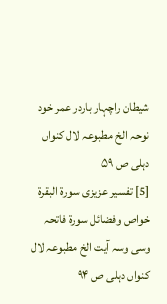شیطان راچہار باردر عمر خود نوحہ الخ مطبوعہ لال کنواں دہلی ص ۵۹
[5] تفسیر عزیزی سورۃ البقرۃ خواص وفضائل سورۃ فاتحہ وسی وسہ آیت الخ مطبوعہ لال کنواں دہلی ص ۹۴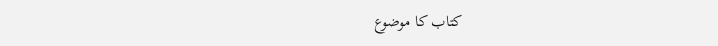کتاب کا موضوع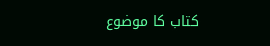کتاب کا موضوع